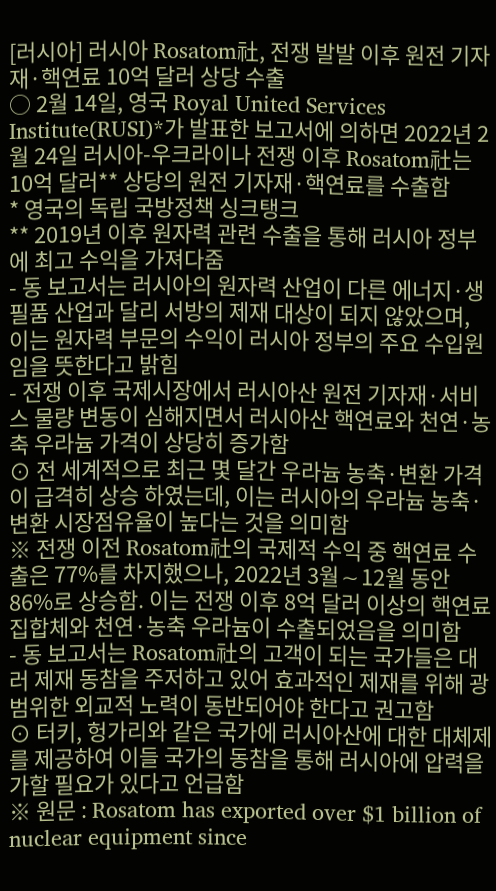[러시아] 러시아 Rosatom社, 전쟁 발발 이후 원전 기자재·핵연료 10억 달러 상당 수출
○ 2월 14일, 영국 Royal United Services Institute(RUSI)*가 발표한 보고서에 의하면 2022년 2월 24일 러시아-우크라이나 전쟁 이후 Rosatom社는 10억 달러** 상당의 원전 기자재·핵연료를 수출함
* 영국의 독립 국방정책 싱크탱크
** 2019년 이후 원자력 관련 수출을 통해 러시아 정부에 최고 수익을 가져다줌
- 동 보고서는 러시아의 원자력 산업이 다른 에너지·생필품 산업과 달리 서방의 제재 대상이 되지 않았으며, 이는 원자력 부문의 수익이 러시아 정부의 주요 수입원임을 뜻한다고 밝힘
- 전쟁 이후 국제시장에서 러시아산 원전 기자재·서비스 물량 변동이 심해지면서 러시아산 핵연료와 천연·농축 우라늄 가격이 상당히 증가함
⊙ 전 세계적으로 최근 몇 달간 우라늄 농축·변환 가격이 급격히 상승 하였는데, 이는 러시아의 우라늄 농축·변환 시장점유율이 높다는 것을 의미함
※ 전쟁 이전 Rosatom社의 국제적 수익 중 핵연료 수출은 77%를 차지했으나, 2022년 3월∼12월 동안 86%로 상승함. 이는 전쟁 이후 8억 달러 이상의 핵연료집합체와 천연·농축 우라늄이 수출되었음을 의미함
- 동 보고서는 Rosatom社의 고객이 되는 국가들은 대러 제재 동참을 주저하고 있어 효과적인 제재를 위해 광범위한 외교적 노력이 동반되어야 한다고 권고함
⊙ 터키, 헝가리와 같은 국가에 러시아산에 대한 대체제를 제공하여 이들 국가의 동참을 통해 러시아에 압력을 가할 필요가 있다고 언급함
※ 원문 : Rosatom has exported over $1 billion of nuclear equipment since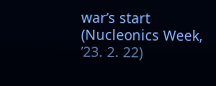war’s start (Nucleonics Week, ’23. 2. 22)